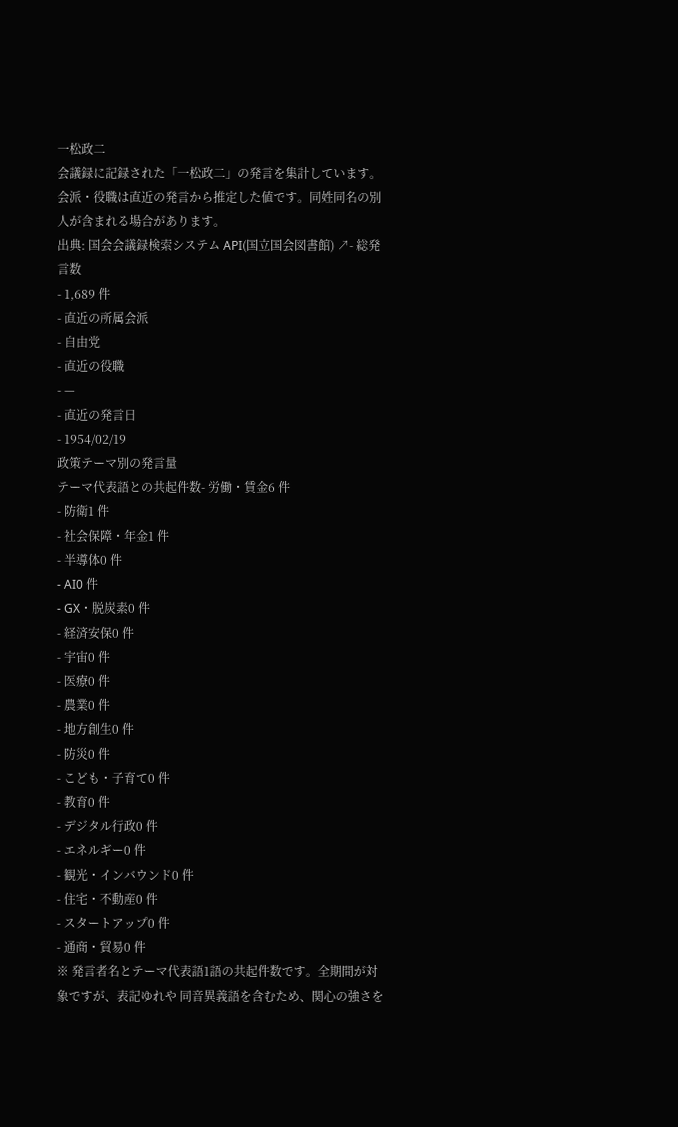一松政二
会議録に記録された「一松政二」の発言を集計しています。会派・役職は直近の発言から推定した値です。同姓同名の別人が含まれる場合があります。
出典: 国会会議録検索システム API(国立国会図書館) ↗- 総発言数
- 1,689 件
- 直近の所属会派
- 自由党
- 直近の役職
- —
- 直近の発言日
- 1954/02/19
政策テーマ別の発言量
テーマ代表語との共起件数- 労働・賃金6 件
- 防衛1 件
- 社会保障・年金1 件
- 半導体0 件
- AI0 件
- GX・脱炭素0 件
- 経済安保0 件
- 宇宙0 件
- 医療0 件
- 農業0 件
- 地方創生0 件
- 防災0 件
- こども・子育て0 件
- 教育0 件
- デジタル行政0 件
- エネルギー0 件
- 観光・インバウンド0 件
- 住宅・不動産0 件
- スタートアップ0 件
- 通商・貿易0 件
※ 発言者名とテーマ代表語1語の共起件数です。全期間が対象ですが、表記ゆれや 同音異義語を含むため、関心の強さを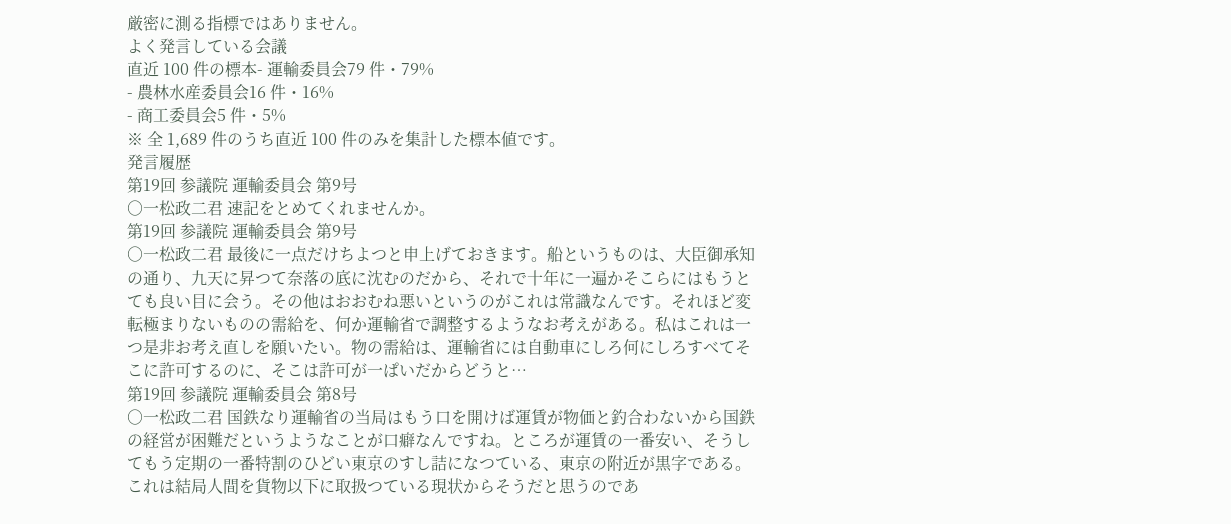厳密に測る指標ではありません。
よく発言している会議
直近 100 件の標本- 運輸委員会79 件・79%
- 農林水産委員会16 件・16%
- 商工委員会5 件・5%
※ 全 1,689 件のうち直近 100 件のみを集計した標本値です。
発言履歴
第19回 参議院 運輸委員会 第9号
○一松政二君 速記をとめてくれませんか。
第19回 参議院 運輸委員会 第9号
○一松政二君 最後に一点だけちよつと申上げておきます。船というものは、大臣御承知の通り、九天に昇つて奈落の底に沈むのだから、それで十年に一遍かそこらにはもうとても良い目に会う。その他はおおむね悪いというのがこれは常識なんです。それほど変転極まりないものの需給を、何か運輸省で調整するようなお考えがある。私はこれは一つ是非お考え直しを願いたい。物の需給は、運輸省には自動車にしろ何にしろすべてそこに許可するのに、そこは許可が一ぱいだからどうと…
第19回 参議院 運輸委員会 第8号
○一松政二君 国鉄なり運輸省の当局はもう口を開けば運賃が物価と釣合わないから国鉄の経営が困難だというようなことが口癖なんですね。ところが運賃の一番安い、そうしてもう定期の一番特割のひどい東京のすし詰になつている、東京の附近が黒字である。これは結局人間を貨物以下に取扱つている現状からそうだと思うのであ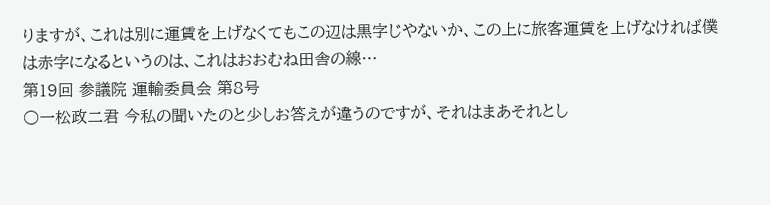りますが、これは別に運賃を上げなくてもこの辺は黒字じやないか、この上に旅客運賃を上げなければ僕は赤字になるというのは、これはおおむね田舎の線…
第19回 参議院 運輸委員会 第8号
○一松政二君 今私の聞いたのと少しお答えが違うのですが、それはまあそれとし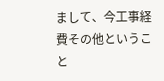まして、今工事経費その他ということ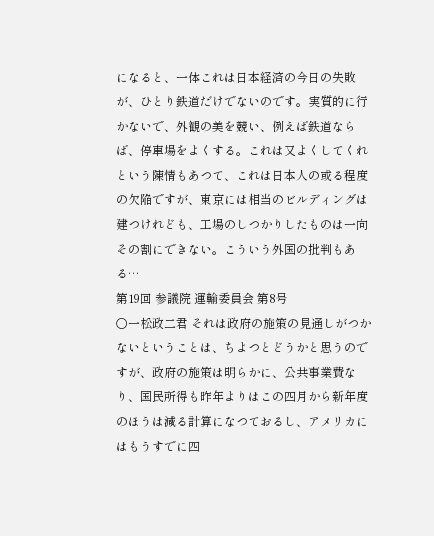になると、一体これは日本経済の今日の失敗が、ひとり鉄道だけでないのです。実質的に行かないで、外観の美を競い、例えば鉄道ならば、停車場をよくする。これは又よくしてくれという陳情もあつて、これは日本人の或る程度の欠陥ですが、東京には相当のビルディングは建つけれども、工場のしつかりしたものは一向その割にできない。こういう外国の批判もある…
第19回 参議院 運輸委員会 第8号
○一松政二君 それは政府の施策の見通しがつかないということは、ちよつとどうかと思うのですが、政府の施策は明らかに、公共事業費なり、国民所得も昨年よりはこの四月から新年度のほうは減る計算になつておるし、アメリカにはもうすでに四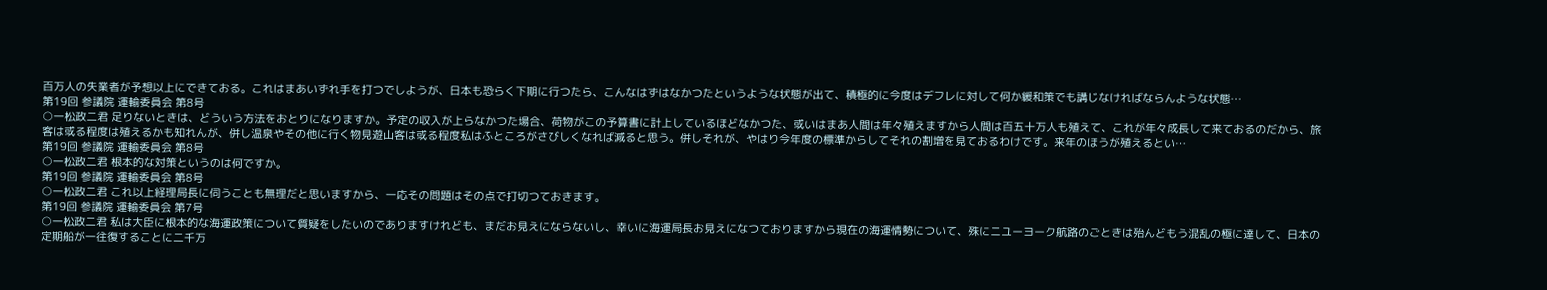百万人の失業者が予想以上にできておる。これはまあいずれ手を打つでしようが、日本も恐らく下期に行つたら、こんなはずはなかつたというような状態が出て、積極的に今度はデフレに対して何か緩和策でも講じなければならんような状態…
第19回 参議院 運輸委員会 第8号
○一松政二君 足りないときは、どういう方法をおとりになりますか。予定の収入が上らなかつた場合、荷物がこの予算書に計上しているほどなかつた、或いはまあ人間は年々殖えますから人間は百五十万人も殖えて、これが年々成長して来ておるのだから、旅客は或る程度は殖えるかも知れんが、併し温泉やその他に行く物見遊山客は或る程度私はふところがさびしくなれば減ると思う。併しそれが、やはり今年度の標準からしてそれの割増を見ておるわけです。来年のほうが殖えるとい…
第19回 参議院 運輸委員会 第8号
○一松政二君 根本的な対策というのは何ですか。
第19回 参議院 運輸委員会 第8号
○一松政二君 これ以上経理局長に伺うことも無理だと思いますから、一応その問題はその点で打切つておきます。
第19回 参議院 運輸委員会 第7号
○一松政二君 私は大臣に根本的な海運政策について質疑をしたいのでありますけれども、まだお見えにならないし、幸いに海運局長お見えになつておりますから現在の海運情勢について、殊にニユーヨーク航路のごときは殆んどもう混乱の極に達して、日本の定期船が一往復することに二千万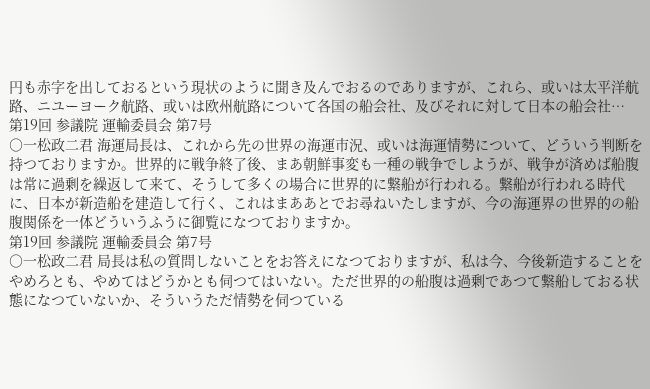円も赤字を出しておるという現状のように聞き及んでおるのでありますが、これら、或いは太平洋航路、ニユーヨーク航路、或いは欧州航路について各国の船会社、及びそれに対して日本の船会社…
第19回 参議院 運輸委員会 第7号
○一松政二君 海運局長は、これから先の世界の海運市況、或いは海運情勢について、どういう判断を持つておりますか。世界的に戦争終了後、まあ朝鮮事変も一種の戦争でしようが、戦争が済めば船腹は常に過剰を繰返して来て、そうして多くの場合に世界的に繋船が行われる。繋船が行われる時代に、日本が新造船を建造して行く、これはまああとでお尋ねいたしますが、今の海運界の世界的の船腹関係を一体どういうふうに御覧になつておりますか。
第19回 参議院 運輸委員会 第7号
○一松政二君 局長は私の質問しないことをお答えになつておりますが、私は今、今後新造することをやめろとも、やめてはどうかとも伺つてはいない。ただ世界的の船腹は過剰であつて繋船しておる状態になつていないか、そういうただ情勢を伺つている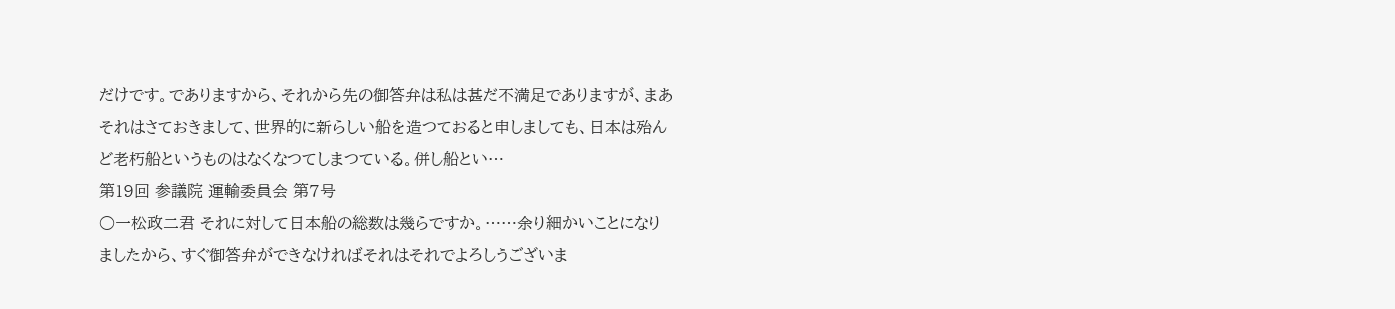だけです。でありますから、それから先の御答弁は私は甚だ不満足でありますが、まあそれはさておきまして、世界的に新らしい船を造つておると申しましても、日本は殆んど老朽船というものはなくなつてしまつている。併し船とい…
第19回 参議院 運輸委員会 第7号
○一松政二君 それに対して日本船の総数は幾らですか。……余り細かいことになりましたから、すぐ御答弁ができなければそれはそれでよろしうございま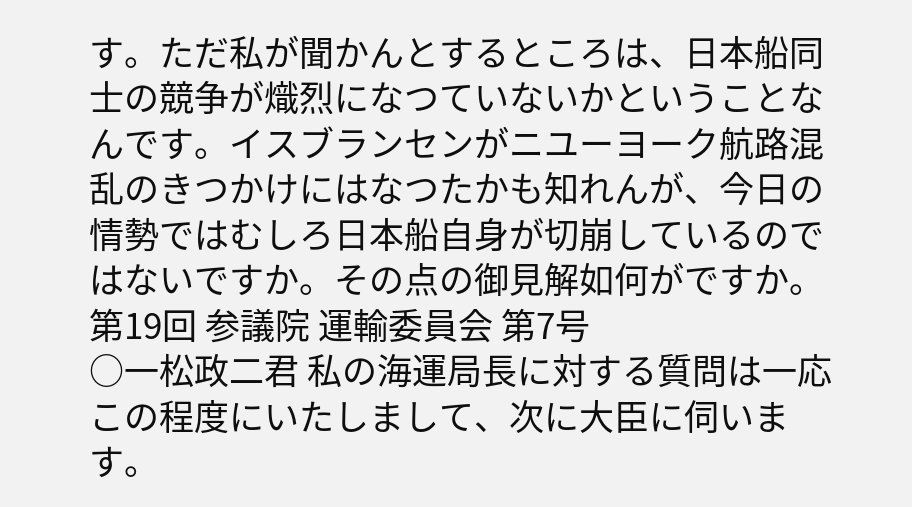す。ただ私が聞かんとするところは、日本船同士の競争が熾烈になつていないかということなんです。イスブランセンがニユーヨーク航路混乱のきつかけにはなつたかも知れんが、今日の情勢ではむしろ日本船自身が切崩しているのではないですか。その点の御見解如何がですか。
第19回 参議院 運輸委員会 第7号
○一松政二君 私の海運局長に対する質問は一応この程度にいたしまして、次に大臣に伺います。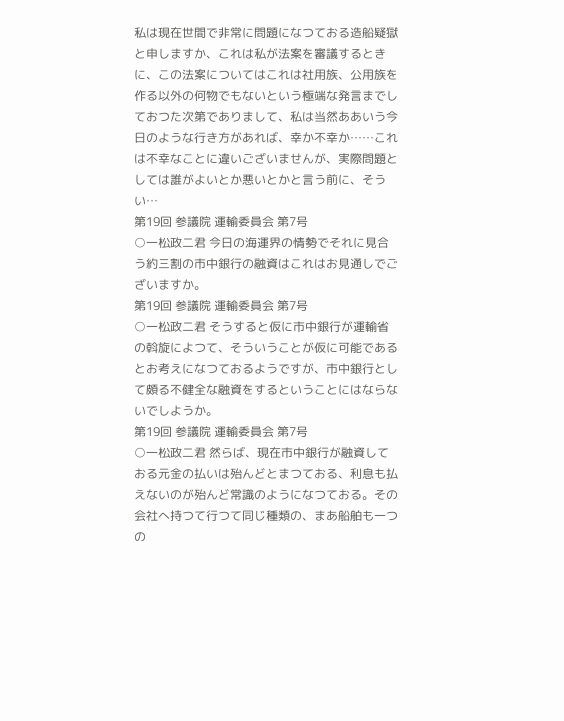私は現在世間で非常に問題になつておる造船疑獄と申しますか、これは私が法案を審議するときに、この法案についてはこれは社用族、公用族を作る以外の何物でもないという極端な発言までしておつた次第でありまして、私は当然ああいう今日のような行き方があれば、幸か不幸か……これは不幸なことに違いございませんが、実際問題としては誰がよいとか悪いとかと言う前に、そうい…
第19回 参議院 運輸委員会 第7号
○一松政二君 今日の海運界の情勢でそれに見合う約三割の市中銀行の融資はこれはお見通しでございますか。
第19回 参議院 運輸委員会 第7号
○一松政二君 そうすると仮に市中銀行が運輸省の斡旋によつて、そういうことが仮に可能であるとお考えになつておるようですが、市中銀行として頗る不健全な融資をするということにはならないでしようか。
第19回 参議院 運輸委員会 第7号
○一松政二君 然らば、現在市中銀行が融資しておる元金の払いは殆んどとまつておる、利息も払えないのが殆んど常識のようになつておる。その会社へ持つて行つて同じ種類の、まあ船舶も一つの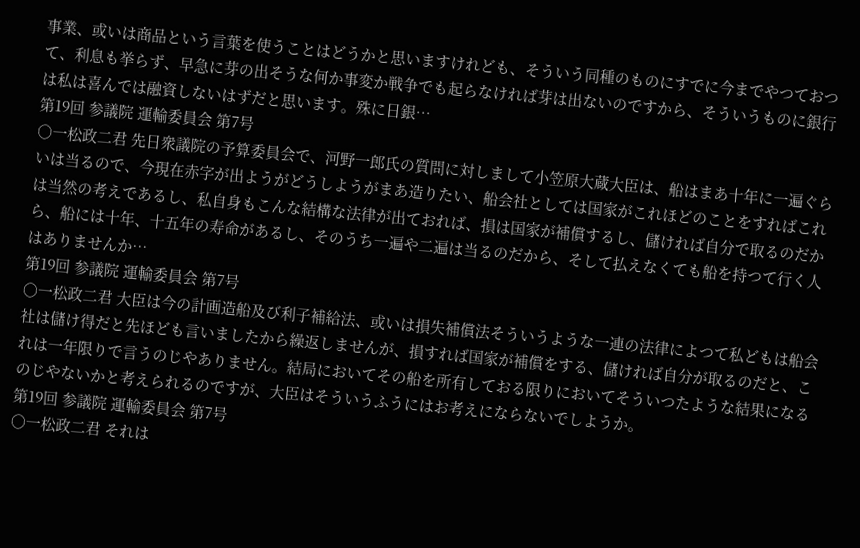事業、或いは商品という言葉を使うことはどうかと思いますけれども、そういう同種のものにすでに今までやつておつて、利息も挙らず、早急に芽の出そうな何か事変か戦争でも起らなければ芽は出ないのですから、そういうものに銀行は私は喜んでは融資しないはずだと思います。殊に日銀…
第19回 参議院 運輸委員会 第7号
○一松政二君 先日衆議院の予算委員会で、河野一郎氏の質問に対しまして小笠原大蔵大臣は、船はまあ十年に一遍ぐらいは当るので、今現在赤字が出ようがどうしようがまあ造りたい、船会社としては国家がこれほどのことをすればこれは当然の考えであるし、私自身もこんな結構な法律が出ておれば、損は国家が補償するし、儲ければ自分で取るのだから、船には十年、十五年の寿命があるし、そのうち一遍や二遍は当るのだから、そして払えなくても船を持つて行く人はありませんか…
第19回 参議院 運輸委員会 第7号
○一松政二君 大臣は今の計画造船及び利子補給法、或いは損失補償法そういうような一連の法律によつて私どもは船会社は儲け得だと先ほども言いましたから繰返しませんが、損すれば国家が補償をする、儲ければ自分が取るのだと、これは一年限りで言うのじやありません。結局においてその船を所有しておる限りにおいてそういつたような結果になるのじやないかと考えられるのですが、大臣はそういうふうにはお考えにならないでしようか。
第19回 参議院 運輸委員会 第7号
○一松政二君 それは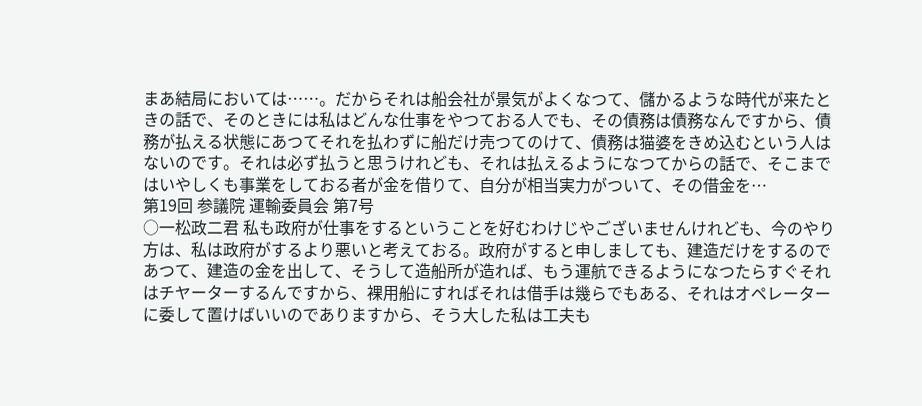まあ結局においては……。だからそれは船会社が景気がよくなつて、儲かるような時代が来たときの話で、そのときには私はどんな仕事をやつておる人でも、その債務は債務なんですから、債務が払える状態にあつてそれを払わずに船だけ売つてのけて、債務は猫婆をきめ込むという人はないのです。それは必ず払うと思うけれども、それは払えるようになつてからの話で、そこまではいやしくも事業をしておる者が金を借りて、自分が相当実力がついて、その借金を…
第19回 参議院 運輸委員会 第7号
○一松政二君 私も政府が仕事をするということを好むわけじやございませんけれども、今のやり方は、私は政府がするより悪いと考えておる。政府がすると申しましても、建造だけをするのであつて、建造の金を出して、そうして造船所が造れば、もう運航できるようになつたらすぐそれはチヤーターするんですから、裸用船にすればそれは借手は幾らでもある、それはオペレーターに委して置けばいいのでありますから、そう大した私は工夫も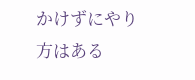かけずにやり方はある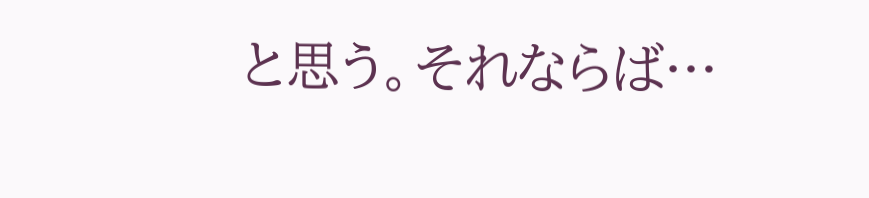と思う。それならば…